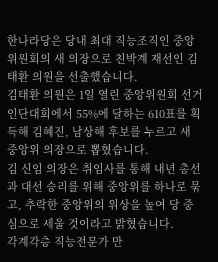한나라당은 당내 최대 직능조직인 중앙위원회의 새 의장으로 친박계 재선인 김태환 의원을 선출했습니다.
김태환 의원은 1일 열린 중앙위원회 선거인단대회에서 55%에 달하는 610표를 획득해 김혜진, 남상해 후보를 누르고 새 중앙위 의장으로 뽑혔습니다.
김 신임 의장은 취임사를 통해 내년 총선과 대선 승리를 위해 중앙위를 하나로 묶고, 추락한 중앙위의 위상을 높여 당 중심으로 세울 것이라고 밝혔습니다.
각계각층 직능전문가 만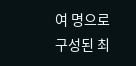여 명으로 구성된 최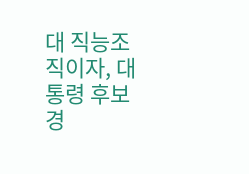대 직능조직이자, 대통령 후보 경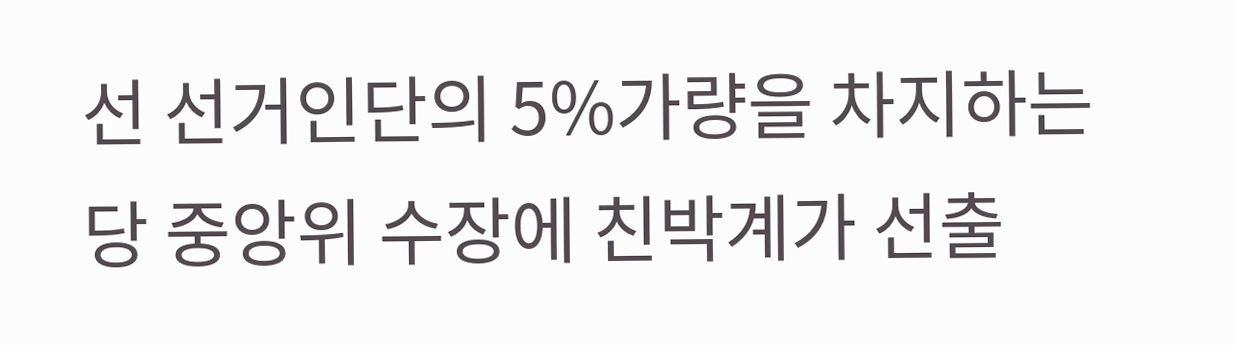선 선거인단의 5%가량을 차지하는 당 중앙위 수장에 친박계가 선출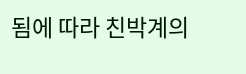됨에 따라 친박계의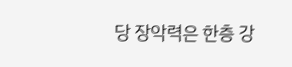당 장악력은 한층 강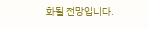화될 전망입니다.